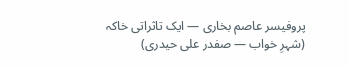پروفیسر عاصم بخاری — ایک تاثراتی خاکہ
(شہرِ خواب — صفدر علی حیدری)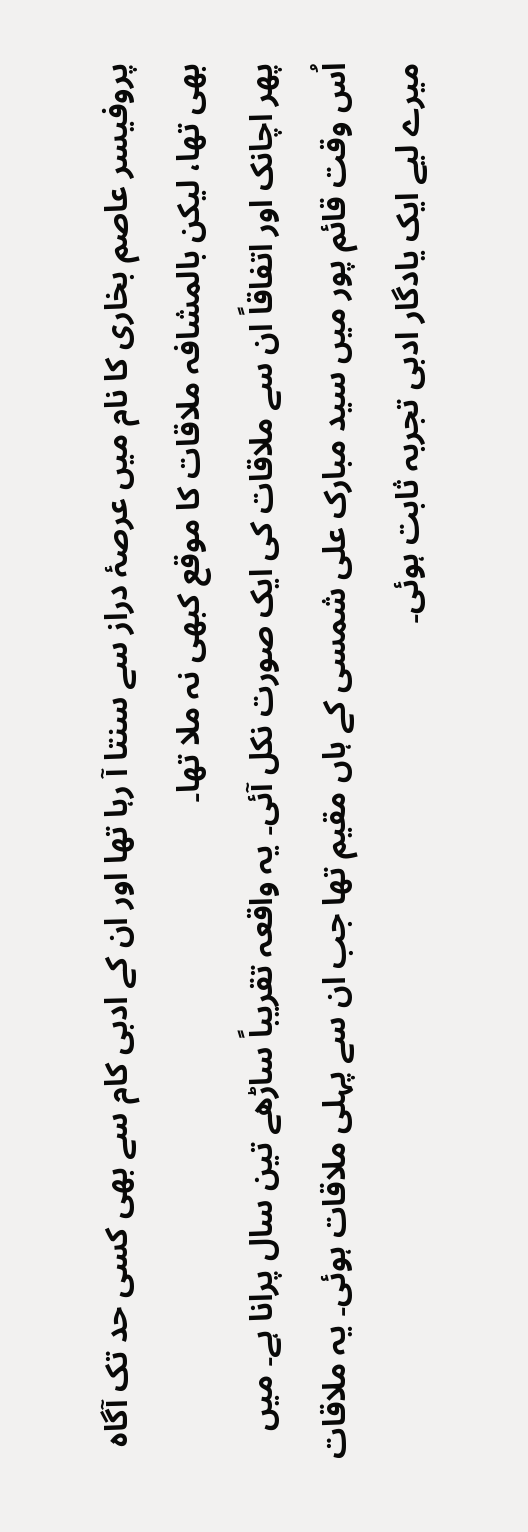پروفیسر عاصم بخاری کا نام میں عرصۂ دراز سے سنتا آ رہا تھا اور ان کے ادبی کام سے بھی کسی حد تک آگاہ بھی تھا، لیکن بالمشافہ ملاقات کا موقع کبھی نہ ملا تھا۔
پھر اچانک اور اتفاقاً ان سے ملاقات کی ایک صورت نکل آئی۔ یہ واقعہ تقریباً ساڑھے تین سال پرانا ہے۔ میں اُس وقت قائم پور میں سید مبارک علی شمسی کے ہاں مقیم تھا جب ان سے پہلی ملاقات ہوئی۔ یہ ملاقات میرے لیے ایک یادگار ادبی تجربہ ثابت ہوئی۔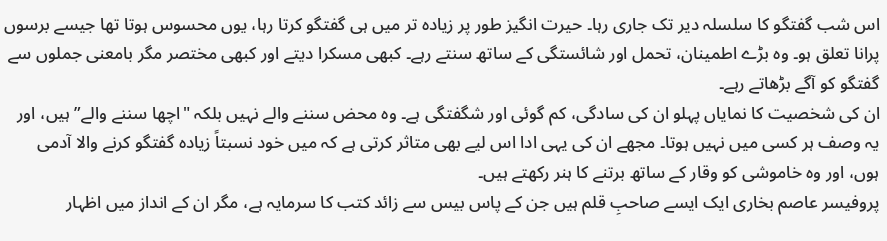اس شب گفتگو کا سلسلہ دیر تک جاری رہا۔ حیرت انگیز طور پر زیادہ تر میں ہی گفتگو کرتا رہا، یوں محسوس ہوتا تھا جیسے برسوں پرانا تعلق ہو۔ وہ بڑے اطمینان، تحمل اور شائستگی کے ساتھ سنتے رہے۔ کبھی مسکرا دیتے اور کبھی مختصر مگر بامعنی جملوں سے گفتگو کو آگے بڑھاتے رہے۔
ان کی شخصیت کا نمایاں پہلو ان کی سادگی، کم گوئی اور شگفتگی ہے۔ وہ محض سننے والے نہیں بلکہ "اچھا سننے والے” ہیں، اور یہ وصف ہر کسی میں نہیں ہوتا۔ مجھے ان کی یہی ادا اس لیے بھی متاثر کرتی ہے کہ میں خود نسبتاً زیادہ گفتگو کرنے والا آدمی ہوں، اور وہ خاموشی کو وقار کے ساتھ برتنے کا ہنر رکھتے ہیں۔
پروفیسر عاصم بخاری ایک ایسے صاحبِ قلم ہیں جن کے پاس بیس سے زائد کتب کا سرمایہ ہے، مگر ان کے انداز میں اظہار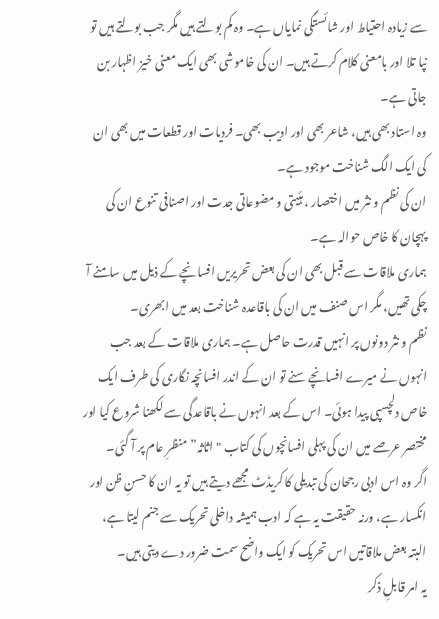سے زیادہ احتیاط اور شائستگی نمایاں ہے۔ وہ کم بولتے ہیں مگر جب بولتے ہیں تو نپا تلا اور بامعنی کلام کرتے ہیں۔ ان کی خاموشی بھی ایک معنی خیز اظہار بن جاتی ہے۔
وہ استاد بھی ہیں، شاعر بھی اور ادیب بھی۔ فردیات اور قطعات میں بھی ان کی ایک الگ شناخت موجود ہے۔
ان کی نظم و نثر میں اختصار ، ہئیتی و مضوعاتی جدت اور اصنافی تنوع ان کی پہچان کا خاص حوالہ ہے۔
ہماری ملاقات سے قبل بھی ان کی بعض تحریریں افسانچے کے ذیل میں سامنے آ چکی تھیں، مگر اس صنف میں ان کی باقاعدہ شناخت بعد میں ابھری۔
نظم و نثر دونوں پر انہیں قدرت حاصل ہے۔ ہماری ملاقات کے بعد جب انہوں نے میرے افسانچے سنے تو ان کے اندر افسانچہ نگاری کی طرف ایک خاص دلچسپی پیدا ہوئی۔ اس کے بعد انہوں نے باقاعدگی سے لکھنا شروع کیا اور مختصر عرصے میں ان کی پہلی افسانچوں کی کتاب "اثاثہ” منظرِ عام پر آ گئی۔
اگر وہ اس ادبی رجحان کی تبدیلی کا کریڈٹ مجھے دیتے ہیں تو یہ ان کا حسنِ ظن اور انکسار ہے، ورنہ حقیقت یہ ہے کہ ادب ہمیشہ داخلی تحریک سے جنم لیتا ہے، البتہ بعض ملاقاتیں اس تحریک کو ایک واضح سمت ضرور دے دیتی ہیں۔
یہ امر قابلِ ذکر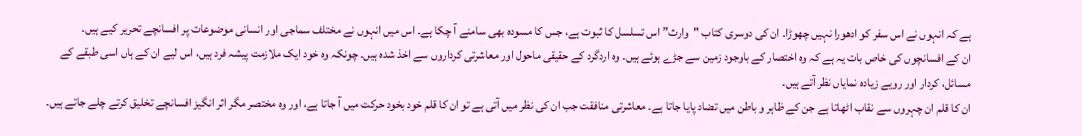ہے کہ انہوں نے اس سفر کو ادھورا نہیں چھوڑا۔ ان کی دوسری کتاب "وارث” اس تسلسل کا ثبوت ہے، جس کا مسودہ بھی سامنے آ چکا ہے۔ اس میں انہوں نے مختلف سماجی اور انسانی موضوعات پر افسانچے تحریر کیے ہیں۔
ان کے افسانچوں کی خاص بات یہ ہے کہ وہ اختصار کے باوجود زمین سے جڑے ہوئے ہیں۔ وہ اردگرد کے حقیقی ماحول اور معاشرتی کرداروں سے اخذ شدہ ہیں۔ چونکہ وہ خود ایک ملازمت پیشہ فرد ہیں، اس لیے ان کے ہاں اسی طبقے کے مسائل، کردار اور رویے زیادہ نمایاں نظر آتے ہیں۔
ان کا قلم ان چہروں سے نقاب اٹھاتا ہے جن کے ظاہر و باطن میں تضاد پایا جاتا ہے۔ معاشرتی منافقت جب ان کی نظر میں آتی ہے تو ان کا قلم خود بخود حرکت میں آ جاتا ہے، اور وہ مختصر مگر اثر انگیز افسانچے تخلیق کرتے چلے جاتے ہیں۔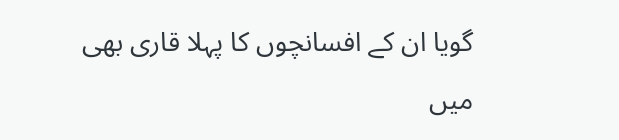گویا ان کے افسانچوں کا پہلا قاری بھی میں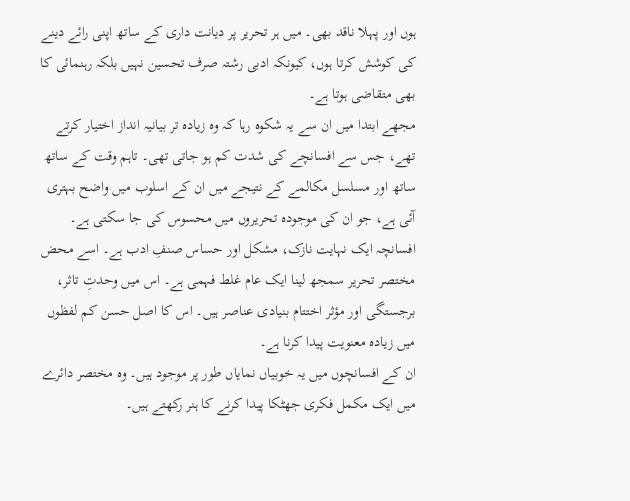ہوں اور پہلا ناقد بھی۔ میں ہر تحریر پر دیانت داری کے ساتھ اپنی رائے دینے کی کوشش کرتا ہوں، کیونکہ ادبی رشتہ صرف تحسین نہیں بلکہ رہنمائی کا بھی متقاضی ہوتا ہے۔
مجھے ابتدا میں ان سے یہ شکوہ رہا کہ وہ زیادہ تر بیانیہ انداز اختیار کرتے تھے، جس سے افسانچے کی شدت کم ہو جاتی تھی۔ تاہم وقت کے ساتھ ساتھ اور مسلسل مکالمے کے نتیجے میں ان کے اسلوب میں واضح بہتری آئی ہے، جو ان کی موجودہ تحریروں میں محسوس کی جا سکتی ہے۔
افسانچہ ایک نہایت نازک، مشکل اور حساس صنفِ ادب ہے۔ اسے محض مختصر تحریر سمجھ لینا ایک عام غلط فہمی ہے۔ اس میں وحدتِ تاثر، برجستگی اور مؤثر اختتام بنیادی عناصر ہیں۔ اس کا اصل حسن کم لفظوں میں زیادہ معنویت پیدا کرنا ہے۔
ان کے افسانچوں میں یہ خوبیاں نمایاں طور پر موجود ہیں۔ وہ مختصر دائرے میں ایک مکمل فکری جھٹکا پیدا کرنے کا ہنر رکھتے ہیں۔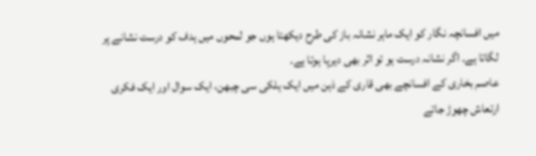میں افسانچہ نگار کو ایک ماہر نشانہ باز کی طرح دیکھتا ہوں جو لمحوں میں ہدف کو درست نشانے پر لگاتا ہے۔ اگر نشانہ درست ہو تو اثر بھی دیرپا ہوتا ہے۔
عاصم بخاری کے افسانچے بھی قاری کے ذہن میں ایک ہلکی سی چبھن، ایک سوال اور ایک فکری ارتعاش چھوڑ جاتے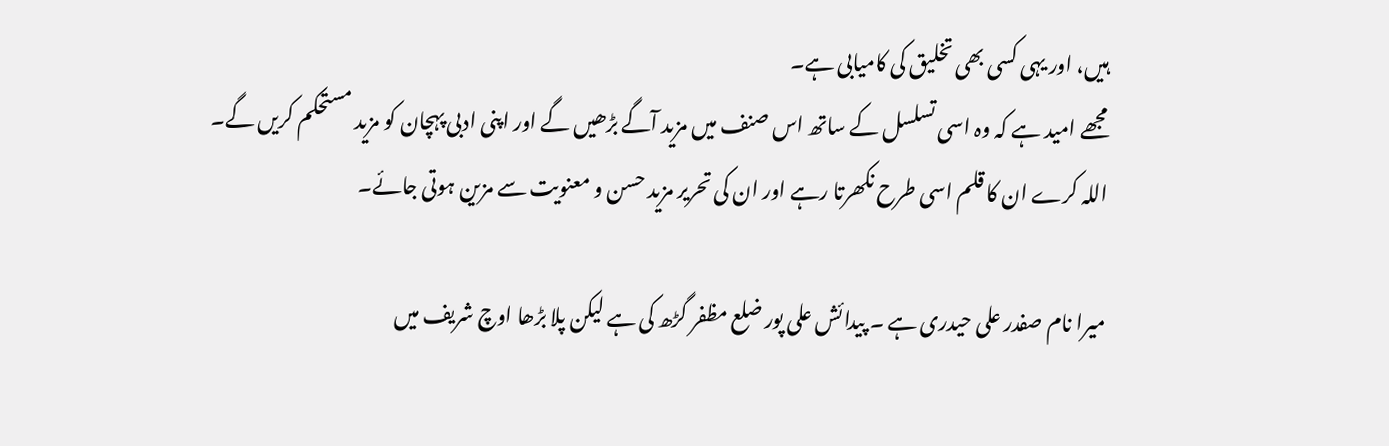ہیں، اور یہی کسی بھی تخلیق کی کامیابی ہے۔
مجھے امید ہے کہ وہ اسی تسلسل کے ساتھ اس صنف میں مزید آگے بڑھیں گے اور اپنی ادبی پہچان کو مزید مستحکم کریں گے۔
اللہ کرے ان کا قلم اسی طرح نکھرتا رہے اور ان کی تحریر مزید حسن و معنویت سے مزین ہوتی جائے۔

میرا نام صفدر علی حیدری ہے ۔ پیدائش علی پور ضلع مظفر گڑھ کی ہے لیکن پلا بڑھا اوچ شریف میں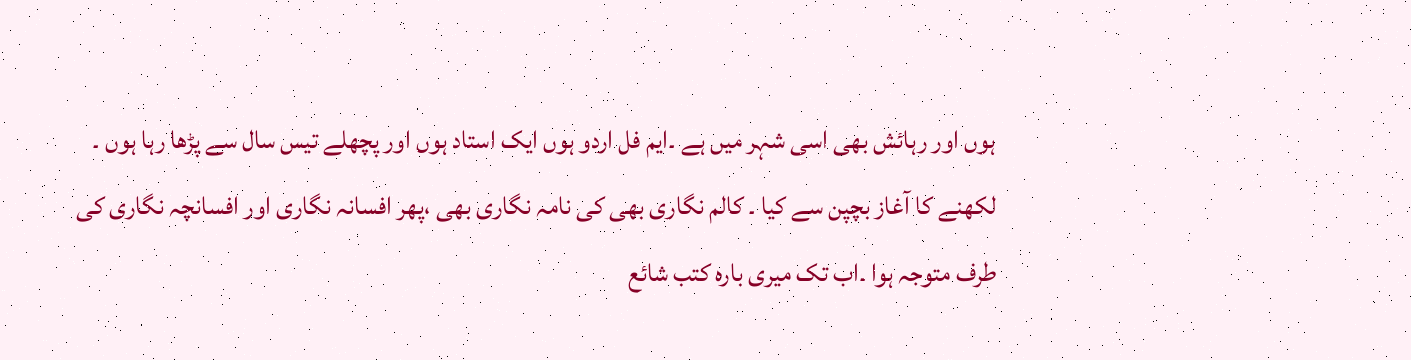ہوں اور رہائش بھی اسی شہر میں ہے ۔ایم فل اردو ہوں ایک استاد ہوں اور پچھلے تیس سال سے پڑھا رہا ہوں ۔ لکھنے کا آغاز بچپن سے کیا ۔ کالم نگاری بھی کی نامہ نگاری بھی ،پھر افسانہ نگاری اور افسانچہ نگاری کی طرف متوجہ ہوا ۔اب تک میری بارہ کتب شائع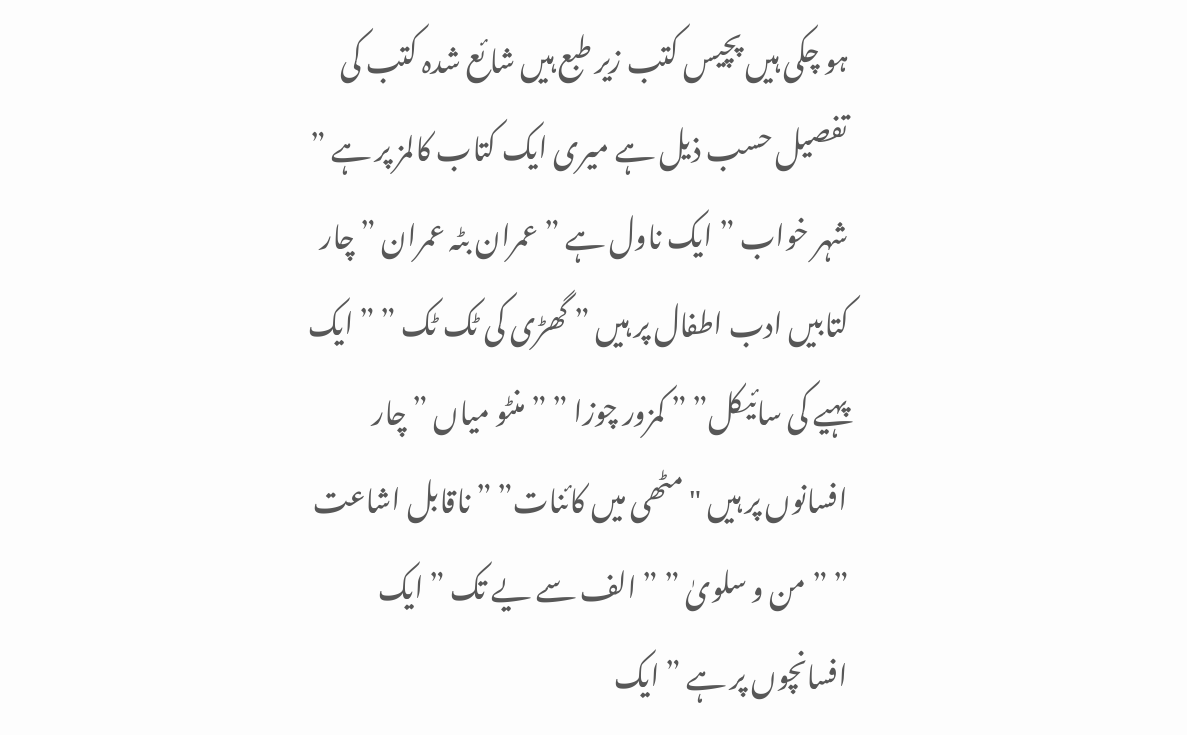ہو چکی ہیں پچیس کتب زیر طبع ہیں شائع شدہ کتب کی تفصیل حسب ذیل ہے میری ایک کتاب کالمز پر ہے ” شہر خواب ” ایک ناول ہے ” عمران بٹہ عمران ” چار کتابیں ادب اطفال پر ہیں ” گھڑی کی ٹک ٹک ” ” ایک پہیے کی سائیکل” ” کمزور چوزا ” ” منٹو میاں ” چار افسانوں پر ہیں "مٹھی میں کائنات” ” ناقابل اشاعت ” ” من و سلویٰ ” ” الف سے یے تک ” ایک افسانچوں پر ہے ” ایک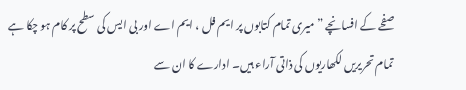صفحے کے افسانچے ” میری تمام کتابوں پر ایم فل ، ایم اے اور بی ایس کی سطح پر کام ہو چکا ہے
تمام تحریریں لکھاریوں کی ذاتی آراء ہیں۔ ادارے کا ان سے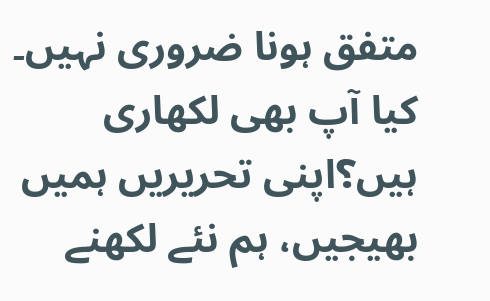متفق ہونا ضروری نہیں۔
کیا آپ بھی لکھاری ہیں؟اپنی تحریریں ہمیں بھیجیں، ہم نئے لکھنے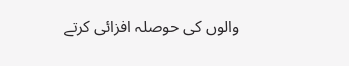والوں کی حوصلہ افزائی کرتے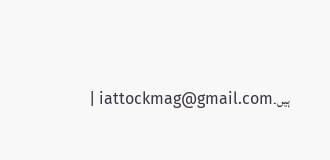ہیں۔iattockmag@gmail.com |